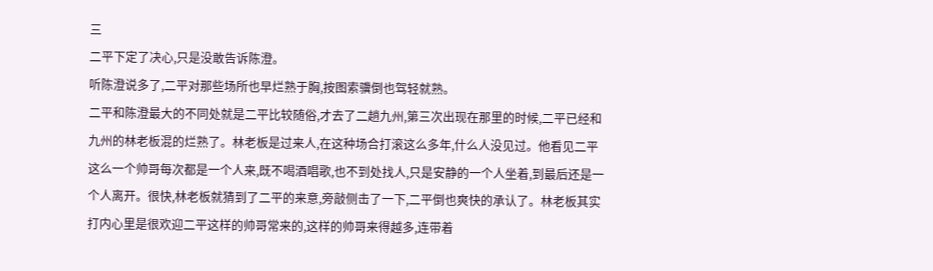三
二平下定了决心,只是没敢告诉陈澄。
听陈澄说多了,二平对那些场所也早烂熟于胸,按图索骥倒也驾轻就熟。
二平和陈澄最大的不同处就是二平比较随俗,才去了二趟九州,第三次出现在那里的时候,二平已经和九州的林老板混的烂熟了。林老板是过来人,在这种场合打滚这么多年,什么人没见过。他看见二平这么一个帅哥每次都是一个人来,既不喝酒唱歌,也不到处找人,只是安静的一个人坐着,到最后还是一个人离开。很快,林老板就猜到了二平的来意,旁敲侧击了一下,二平倒也爽快的承认了。林老板其实打内心里是很欢迎二平这样的帅哥常来的,这样的帅哥来得越多,连带着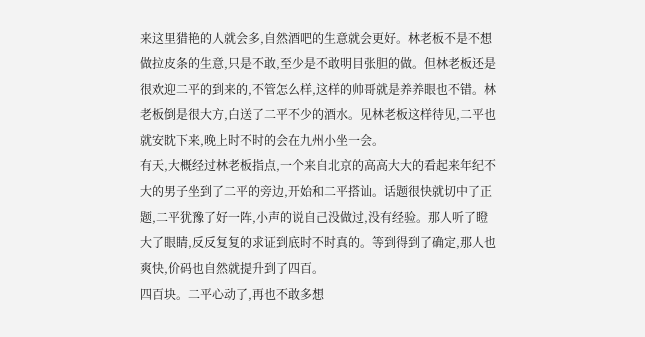来这里猎艳的人就会多,自然酒吧的生意就会更好。林老板不是不想做拉皮条的生意,只是不敢,至少是不敢明目张胆的做。但林老板还是很欢迎二平的到来的,不管怎么样,这样的帅哥就是养养眼也不错。林老板倒是很大方,白送了二平不少的酒水。见林老板这样待见,二平也就安眈下来,晚上时不时的会在九州小坐一会。
有天,大概经过林老板指点,一个来自北京的高高大大的看起来年纪不大的男子坐到了二平的旁边,开始和二平搭讪。话题很快就切中了正题,二平犹豫了好一阵,小声的说自己没做过,没有经验。那人听了瞪大了眼睛,反反复复的求证到底时不时真的。等到得到了确定,那人也爽快,价码也自然就提升到了四百。
四百块。二平心动了,再也不敢多想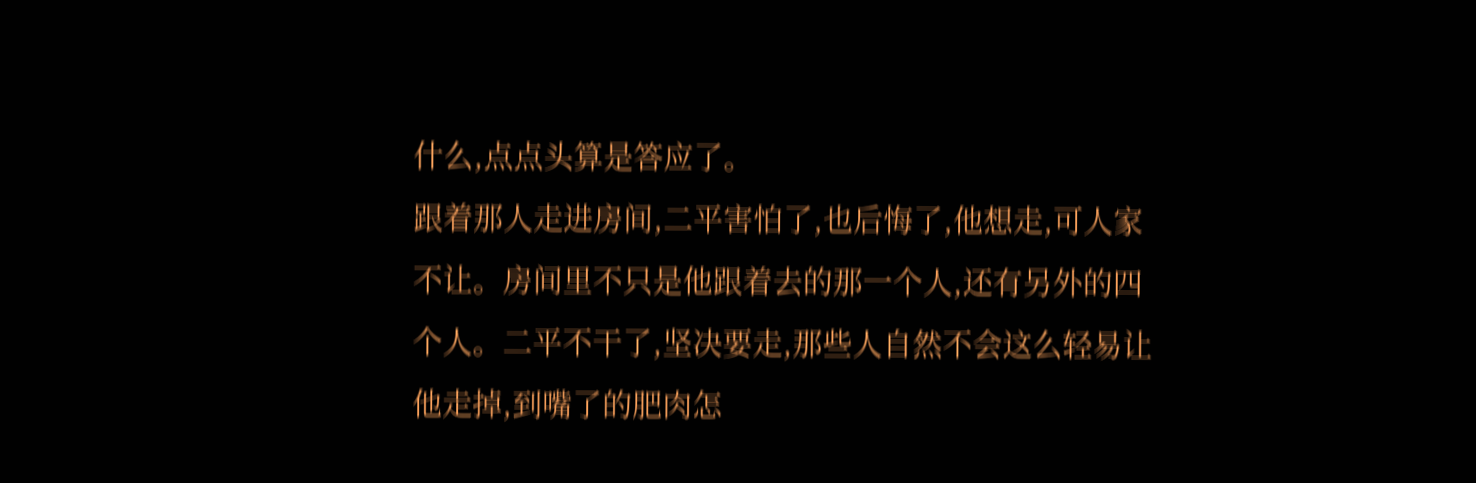什么,点点头算是答应了。
跟着那人走进房间,二平害怕了,也后悔了,他想走,可人家不让。房间里不只是他跟着去的那一个人,还有另外的四个人。二平不干了,坚决要走,那些人自然不会这么轻易让他走掉,到嘴了的肥肉怎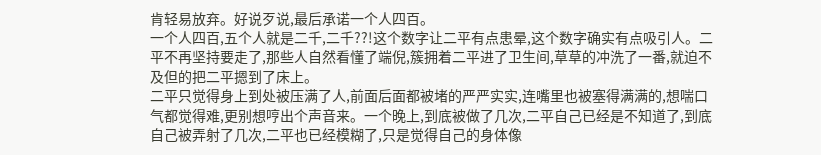肯轻易放弃。好说歹说,最后承诺一个人四百。
一个人四百,五个人就是二千,二千??!这个数字让二平有点患晕,这个数字确实有点吸引人。二平不再坚持要走了,那些人自然看懂了端倪,簇拥着二平进了卫生间,草草的冲洗了一番,就迫不及但的把二平摁到了床上。
二平只觉得身上到处被压满了人,前面后面都被堵的严严实实,连嘴里也被塞得满满的,想喘口气都觉得难,更别想哼出个声音来。一个晚上,到底被做了几次,二平自己已经是不知道了,到底自己被弄射了几次,二平也已经模糊了,只是觉得自己的身体像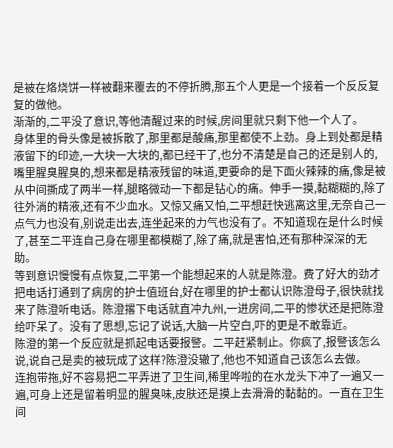是被在烙烧饼一样被翻来覆去的不停折腾,那五个人更是一个接着一个反反复复的做他。
渐渐的,二平没了意识,等他清醒过来的时候,房间里就只剩下他一个人了。
身体里的骨头像是被拆散了,那里都是酸痛,那里都使不上劲。身上到处都是精液留下的印迹,一大块一大块的,都已经干了,也分不清楚是自己的还是别人的,嘴里腥臭腥臭的,想来都是精液残留的味道,更要命的是下面火辣辣的痛,像是被从中间撕成了两半一样,腿略微动一下都是钻心的痛。伸手一摸,黏糊糊的,除了往外淌的精液,还有不少血水。又惊又痛又怕,二平想赶快逃离这里,无奈自己一点气力也没有,别说走出去,连坐起来的力气也没有了。不知道现在是什么时候了,甚至二平连自己身在哪里都模糊了,除了痛,就是害怕,还有那种深深的无助。
等到意识慢慢有点恢复,二平第一个能想起来的人就是陈澄。费了好大的劲才把电话打通到了病房的护士值班台,好在哪里的护士都认识陈澄母子,很快就找来了陈澄听电话。陈澄撂下电话就直冲九州,一进房间,二平的惨状还是把陈澄给吓呆了。没有了思想,忘记了说话,大脑一片空白,吓的更是不敢靠近。
陈澄的第一个反应就是抓起电话要报警。二平赶紧制止。你疯了,报警该怎么说,说自己是卖的被玩成了这样?陈澄没辙了,他也不知道自己该怎么去做。
连抱带拖,好不容易把二平弄进了卫生间,稀里哗啦的在水龙头下冲了一遍又一遍,可身上还是留着明显的腥臭味,皮肤还是摸上去滑滑的黏黏的。一直在卫生间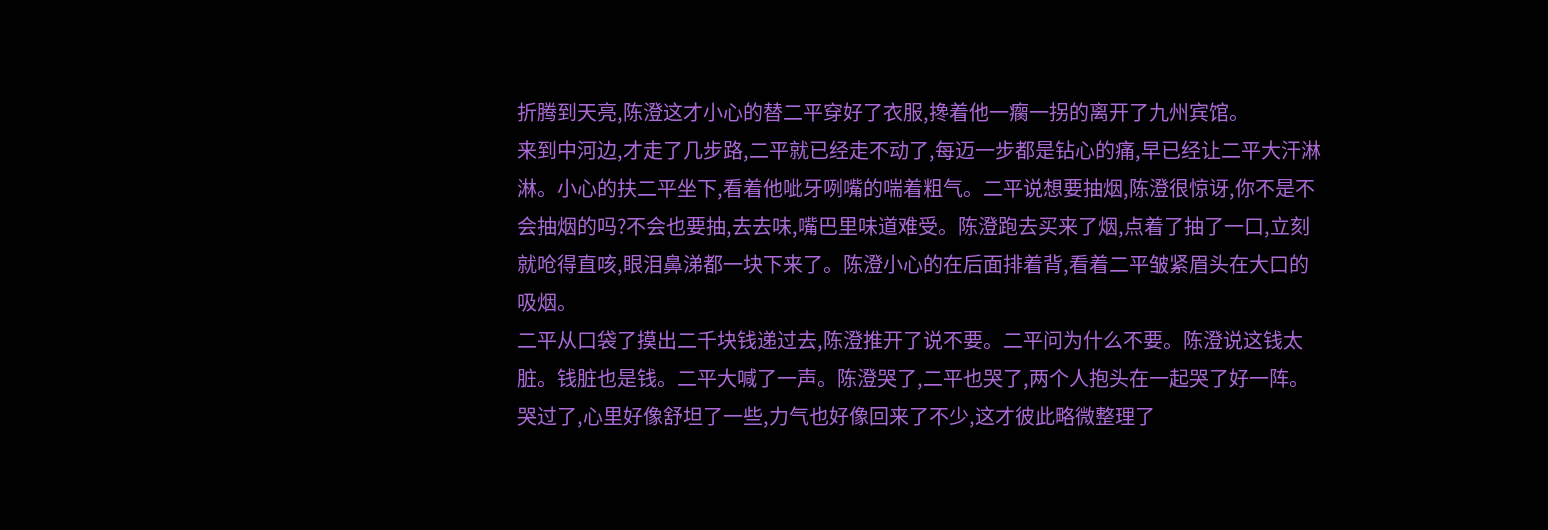折腾到天亮,陈澄这才小心的替二平穿好了衣服,搀着他一瘸一拐的离开了九州宾馆。
来到中河边,才走了几步路,二平就已经走不动了,每迈一步都是钻心的痛,早已经让二平大汗淋淋。小心的扶二平坐下,看着他呲牙咧嘴的喘着粗气。二平说想要抽烟,陈澄很惊讶,你不是不会抽烟的吗?不会也要抽,去去味,嘴巴里味道难受。陈澄跑去买来了烟,点着了抽了一口,立刻就呛得直咳,眼泪鼻涕都一块下来了。陈澄小心的在后面排着背,看着二平皱紧眉头在大口的吸烟。
二平从口袋了摸出二千块钱递过去,陈澄推开了说不要。二平问为什么不要。陈澄说这钱太脏。钱脏也是钱。二平大喊了一声。陈澄哭了,二平也哭了,两个人抱头在一起哭了好一阵。哭过了,心里好像舒坦了一些,力气也好像回来了不少,这才彼此略微整理了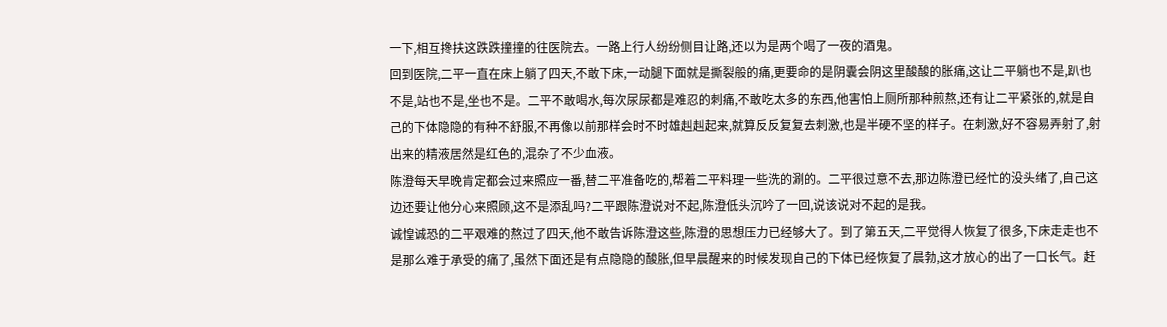一下,相互搀扶这跌跌撞撞的往医院去。一路上行人纷纷侧目让路,还以为是两个喝了一夜的酒鬼。
回到医院,二平一直在床上躺了四天,不敢下床,一动腿下面就是撕裂般的痛,更要命的是阴囊会阴这里酸酸的胀痛,这让二平躺也不是,趴也不是,站也不是,坐也不是。二平不敢喝水,每次尿尿都是难忍的刺痛,不敢吃太多的东西,他害怕上厕所那种煎熬,还有让二平紧张的,就是自己的下体隐隐的有种不舒服,不再像以前那样会时不时雄赳赳起来,就算反反复复去刺激,也是半硬不坚的样子。在刺激,好不容易弄射了,射出来的精液居然是红色的,混杂了不少血液。
陈澄每天早晚肯定都会过来照应一番,替二平准备吃的,帮着二平料理一些洗的涮的。二平很过意不去,那边陈澄已经忙的没头绪了,自己这边还要让他分心来照顾,这不是添乱吗?二平跟陈澄说对不起,陈澄低头沉吟了一回,说该说对不起的是我。
诚惶诚恐的二平艰难的熬过了四天,他不敢告诉陈澄这些,陈澄的思想压力已经够大了。到了第五天,二平觉得人恢复了很多,下床走走也不是那么难于承受的痛了,虽然下面还是有点隐隐的酸胀,但早晨醒来的时候发现自己的下体已经恢复了晨勃,这才放心的出了一口长气。赶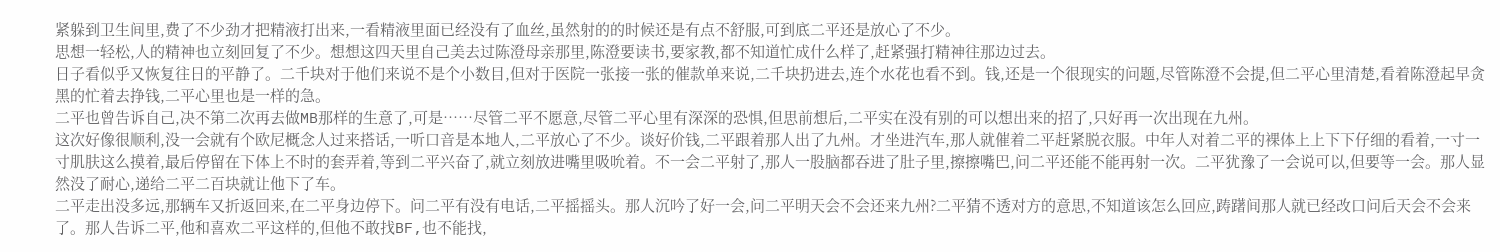紧躲到卫生间里,费了不少劲才把精液打出来,一看精液里面已经没有了血丝,虽然射的的时候还是有点不舒服,可到底二平还是放心了不少。
思想一轻松,人的精神也立刻回复了不少。想想这四天里自己美去过陈澄母亲那里,陈澄要读书,要家教,都不知道忙成什么样了,赶紧强打精神往那边过去。
日子看似乎又恢复往日的平静了。二千块对于他们来说不是个小数目,但对于医院一张接一张的催款单来说,二千块扔进去,连个水花也看不到。钱,还是一个很现实的问题,尽管陈澄不会提,但二平心里清楚,看着陈澄起早贪黑的忙着去挣钱,二平心里也是一样的急。
二平也曾告诉自己,决不第二次再去做MB那样的生意了,可是……尽管二平不愿意,尽管二平心里有深深的恐惧,但思前想后,二平实在没有别的可以想出来的招了,只好再一次出现在九州。
这次好像很顺利,没一会就有个欧尼概念人过来搭话,一听口音是本地人,二平放心了不少。谈好价钱,二平跟着那人出了九州。才坐进汽车,那人就催着二平赶紧脱衣服。中年人对着二平的裸体上上下下仔细的看着,一寸一寸肌肤这么摸着,最后停留在下体上不时的套弄着,等到二平兴奋了,就立刻放进嘴里吸吮着。不一会二平射了,那人一股脑都吞进了肚子里,擦擦嘴巴,问二平还能不能再射一次。二平犹豫了一会说可以,但要等一会。那人显然没了耐心,递给二平二百块就让他下了车。
二平走出没多远,那辆车又折返回来,在二平身边停下。问二平有没有电话,二平摇摇头。那人沉吟了好一会,问二平明天会不会还来九州?二平猜不透对方的意思,不知道该怎么回应,踌躇间那人就已经改口问后天会不会来了。那人告诉二平,他和喜欢二平这样的,但他不敢找BF,也不能找,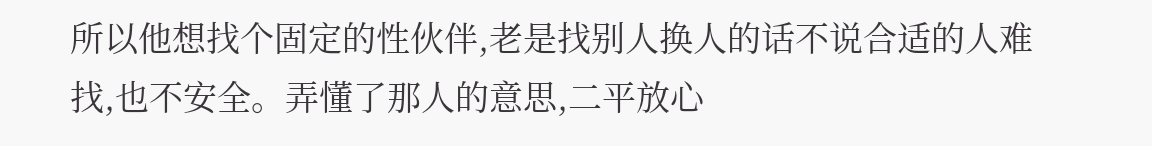所以他想找个固定的性伙伴,老是找别人换人的话不说合适的人难找,也不安全。弄懂了那人的意思,二平放心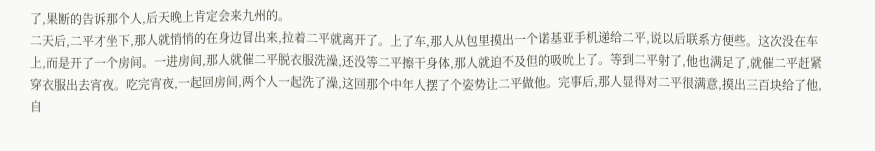了,果断的告诉那个人,后天晚上肯定会来九州的。
二天后,二平才坐下,那人就悄悄的在身边冒出来,拉着二平就离开了。上了车,那人从包里摸出一个诺基亚手机递给二平,说以后联系方便些。这次没在车上,而是开了一个房间。一进房间,那人就催二平脱衣服洗澡,还没等二平擦干身体,那人就迫不及但的吸吮上了。等到二平射了,他也满足了,就催二平赶紧穿衣服出去宵夜。吃完宵夜,一起回房间,两个人一起洗了澡,这回那个中年人摆了个姿势让二平做他。完事后,那人显得对二平很满意,摸出三百块给了他,自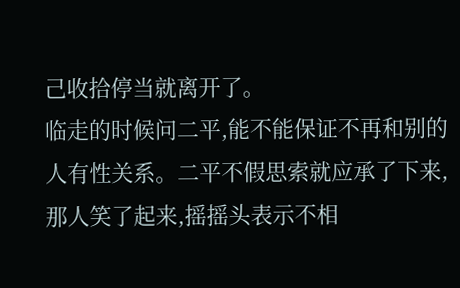己收拾停当就离开了。
临走的时候问二平,能不能保证不再和别的人有性关系。二平不假思索就应承了下来,那人笑了起来,摇摇头表示不相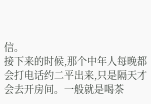信。
接下来的时候,那个中年人每晚都会打电话约二平出来,只是隔天才会去开房间。一般就是喝茶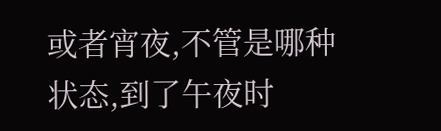或者宵夜,不管是哪种状态,到了午夜时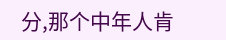分,那个中年人肯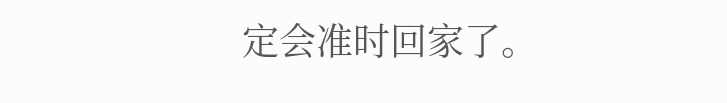定会准时回家了。